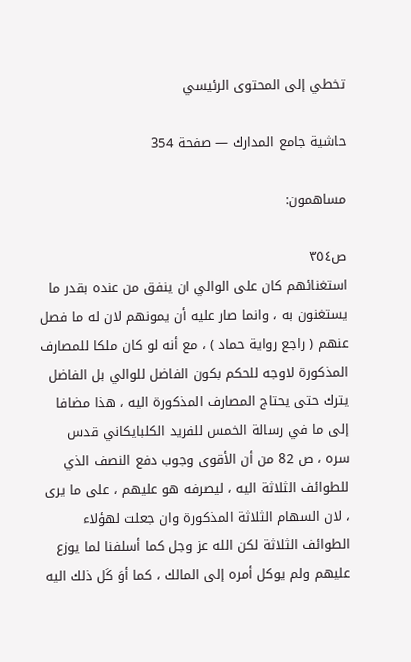تخطي إلى المحتوى الرئيسي

حاشية جامع المدارك — صفحة 354

مساهمون:

ص٣٥٤
استغنائهم كان على الوالي ان ينفق من عنده بقدر ما يستغنون به ، وانما صار عليه أن يمونهم لان له ما فصل عنهم ( راجع رواية حماد ) ، مع أنه لو كان ملكا للمصارف المذكورة لاوجه للحكم بكون الفاضل للوالي بل الفاضل يترك حتى يحتاج المصارف المذكورة اليه ، هذا مضافا إلى ما في رسالة الخمس للفريد الكلبايكاني قدس سره ، ص 82 من أن الأقوى وجوب دفع النصف الذي للطوائف الثلاثة اليه ، ليصرفه هو عليهم ، على ما يرى ، لان السهام الثلاثة المذكورة وان جعلت لهؤلاء الطوائف الثلاثة لكن الله عز وجل كما أسلفنا لما يوزع عليهم ولم يوكل أمره إلى المالك ، كما أوَ كَل ذلك اليه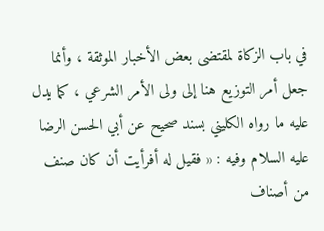في باب الزكاة لمقتضى بعض الأخبار الموثقة ، وأنما جعل أمر التوزيع هنا إلى ولى الأمر الشرعي ، كما يدل عليه ما رواه الكليني بسند صحيح عن أبي الحسن الرضا عليه السلام وفيه : « فقيل له أفرأيت أن كان صنف من أصناف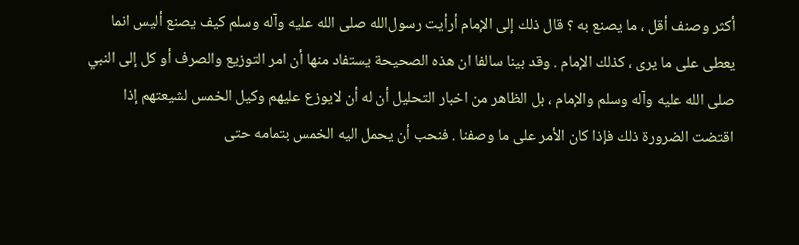أكثر وصنف أقل ، ما يصنع به ؟ قال ذلك إلى الإمام أرأيت رسول‌الله صلى الله عليه وآله وسلم كيف يصنع أليس انما يعطى على ما يرى ، كذلك الإمام . وقد بينا سالفا ان هذه الصحيحة يستفاد منها أن امر التوزيع والصرف أو كل إلى النبي صلى الله عليه وآله وسلم والإمام ، بل الظاهر من اخبار التحليل أن له أن لايوزع عليهم وكيل الخمس لشيعتهم إذا اقتضت الضرورة ذلك فإذا كان الأمر على ما وصفنا . فنحب أن يحمل اليه الخمس بتمامه حتى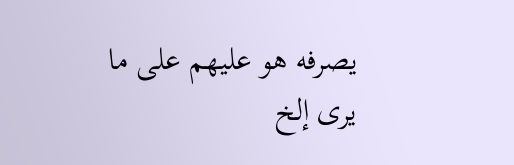يصرفه هو عليهم على ما يرى إلخ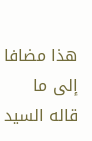هذا مضافا إلى ما قاله السيد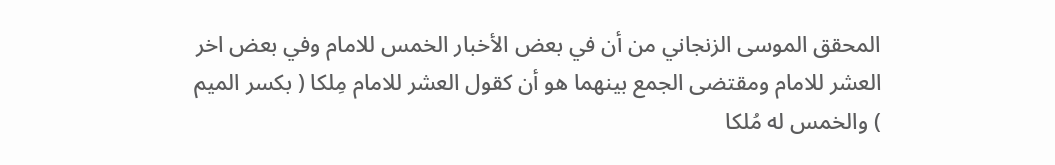المحقق الموسى الزنجاني من أن في بعض الأخبار الخمس للامام وفي بعض اخر العشر للامام ومقتضى الجمع بينهما هو أن كقول العشر للامام مِلكا ( بكسر الميم ) والخمس له مُلكا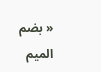« بضم الميم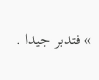» فتدبر جيدا .